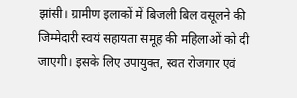झांसी। ग्रामीण इलाकों में बिजली बिल वसूलने की जिम्मेदारी स्वयं सहायता समूह की महिलाओं को दी जाएगी। इसके लिए उपायुक्त, स्वत रोजगार एवं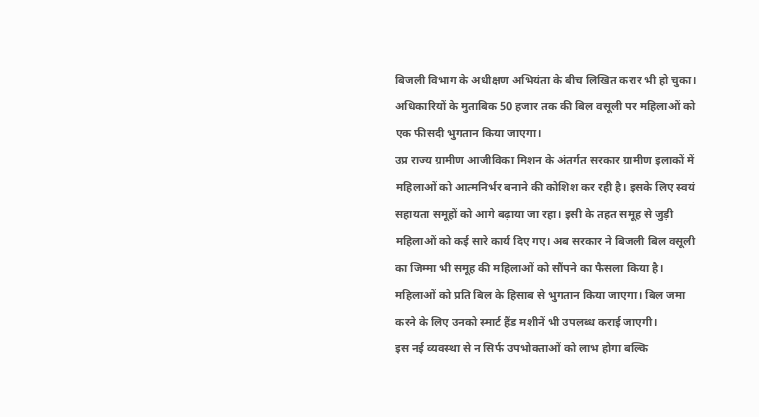बिजली विभाग के अधीक्षण अभियंता के बीच लिखित करार भी हो चुका। अधिकारियों के मुताबिक 50 हजार तक की बिल वसूली पर महिलाओं को एक फीसदी भुगतान किया जाएगा।
उप्र राज्य ग्रामीण आजीविका मिशन के अंतर्गत सरकार ग्रामीण इलाकों में महिलाओं को आत्मनिर्भर बनाने की कोशिश कर रही है। इसके लिए स्वयं सहायता समूहों को आगे बढ़ाया जा रहा। इसी के तहत समूह से जुड़ी महिलाओं को कई सारे कार्य दिए गए। अब सरकार ने बिजली बिल वसूली का जिम्मा भी समूह की महिलाओं को सौंपने का फैसला किया है। महिलाओं को प्रति बिल के हिसाब से भुगतान किया जाएगा। बिल जमा करने के लिए उनको स्मार्ट हैंड मशीनें भी उपलब्ध कराई जाएगी।
इस नई व्यवस्था से न सिर्फ उपभोक्ताओं को लाभ होगा बल्कि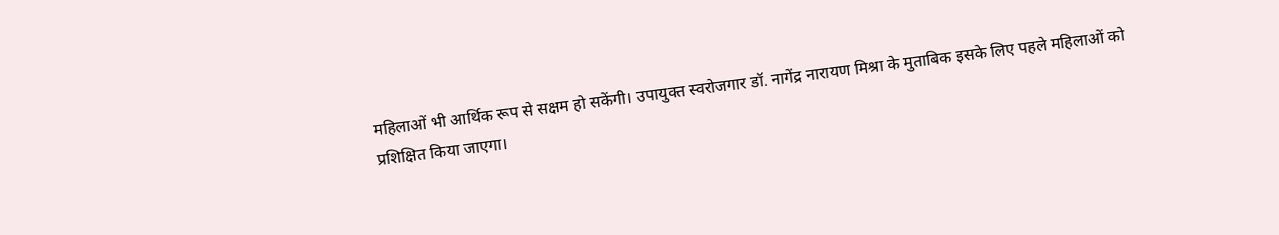महिलाओं भी आर्थिक रूप से सक्षम हो सकेंगी। उपायुक्त स्वरोजगार डॉ. नागेंद्र नारायण मिश्रा के मुताबिक इसके लिए पहले महिलाओं को प्रशिक्षित किया जाएगा।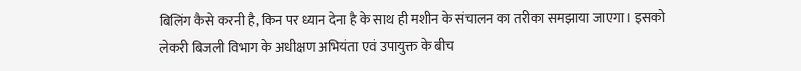बिलिंग कैसे करनी है, किन पर ध्यान देना है के साथ ही मशीन के संचालन का तरीका समझाया जाएगा। इसको लेकरी बिजली विभाग के अधीक्षण अभियंता एवं उपायुक्त के बीच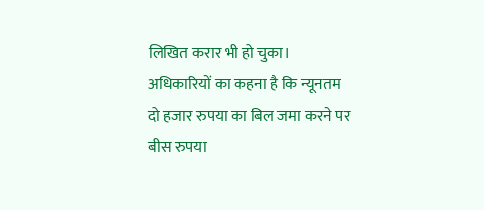लिखित करार भी हो चुका। अधिकारियों का कहना है कि न्यूनतम दो हजार रुपया का बिल जमा करने पर बीस रुपया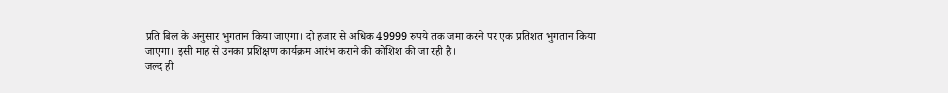प्रति बिल के अनुसार भुगतान किया जाएगा। दो हजार से अधिक 49999 रुपये तक जमा करने पर एक प्रतिशत भुगतान किया जाएगा। इसी माह से उनका प्रशिक्षण कार्यक्रम आरंभ कराने की कोशिश की जा रही है।
जल्द ही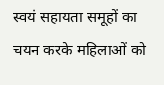स्वयं सहायता समूहों का चयन करके महिलाओं को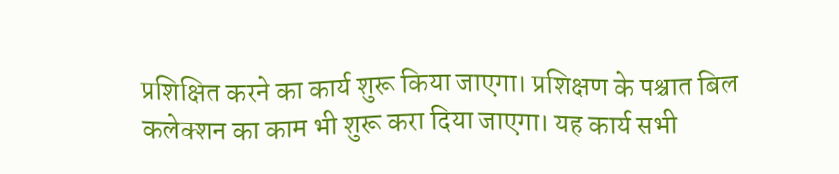प्रशिक्षित करने का कार्य शुरू किया जाएगा। प्रशिक्षण के पश्चात बिल कलेक्शन का काम भी शुरू करा दिया जाएगा। यह कार्य सभी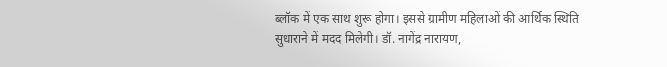ब्लॉक में एक साथ शुरू होगा। इससे ग्रामीण महिलाओं की आर्थिक स्थिति सुधाराने में मदद मिलेगी। डॉ. नागेंद्र नारायण,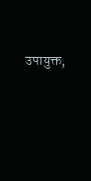उपायुक्त,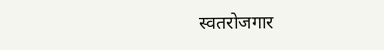स्वतरोजगार